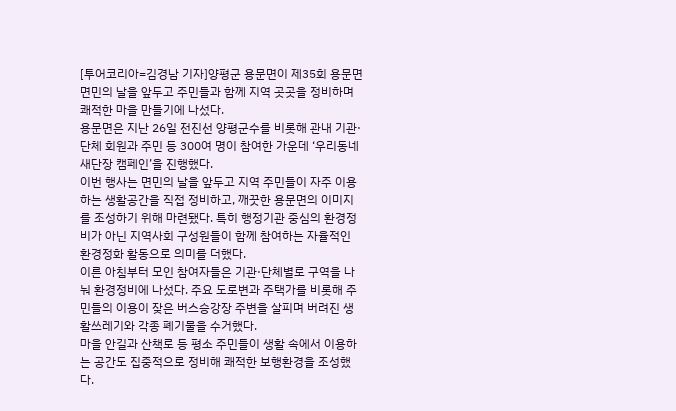[투어코리아=김경남 기자]양평군 용문면이 제35회 용문면 면민의 날을 앞두고 주민들과 함께 지역 곳곳을 정비하며 쾌적한 마을 만들기에 나섰다.
용문면은 지난 26일 전진선 양평군수를 비롯해 관내 기관·단체 회원과 주민 등 300여 명이 참여한 가운데 ‘우리동네 새단장 캠페인’을 진행했다.
이번 행사는 면민의 날을 앞두고 지역 주민들이 자주 이용하는 생활공간을 직접 정비하고, 깨끗한 용문면의 이미지를 조성하기 위해 마련됐다. 특히 행정기관 중심의 환경정비가 아닌 지역사회 구성원들이 함께 참여하는 자율적인 환경정화 활동으로 의미를 더했다.
이른 아침부터 모인 참여자들은 기관·단체별로 구역을 나눠 환경정비에 나섰다. 주요 도로변과 주택가를 비롯해 주민들의 이용이 잦은 버스승강장 주변을 살피며 버려진 생활쓰레기와 각종 폐기물을 수거했다.
마을 안길과 산책로 등 평소 주민들이 생활 속에서 이용하는 공간도 집중적으로 정비해 쾌적한 보행환경을 조성했다.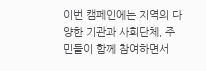이번 캠페인에는 지역의 다양한 기관과 사회단체, 주민들이 함께 참여하면서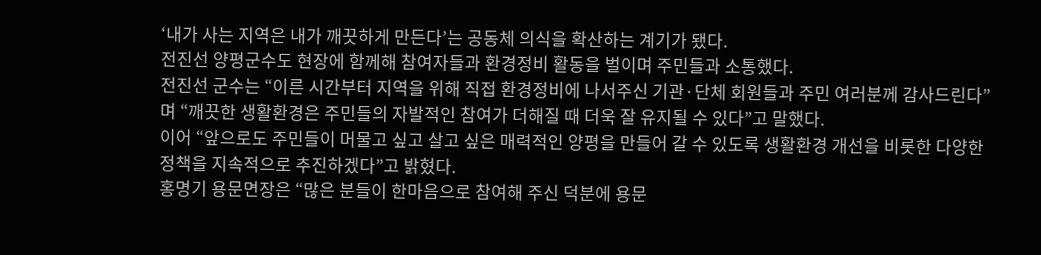‘내가 사는 지역은 내가 깨끗하게 만든다’는 공동체 의식을 확산하는 계기가 됐다.
전진선 양평군수도 현장에 함께해 참여자들과 환경정비 활동을 벌이며 주민들과 소통했다.
전진선 군수는 “이른 시간부터 지역을 위해 직접 환경정비에 나서주신 기관·단체 회원들과 주민 여러분께 감사드린다”며 “깨끗한 생활환경은 주민들의 자발적인 참여가 더해질 때 더욱 잘 유지될 수 있다”고 말했다.
이어 “앞으로도 주민들이 머물고 싶고 살고 싶은 매력적인 양평을 만들어 갈 수 있도록 생활환경 개선을 비롯한 다양한 정책을 지속적으로 추진하겠다”고 밝혔다.
홍명기 용문면장은 “많은 분들이 한마음으로 참여해 주신 덕분에 용문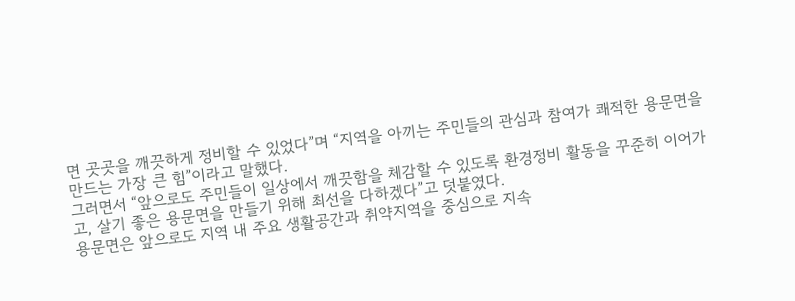면 곳곳을 깨끗하게 정비할 수 있었다”며 “지역을 아끼는 주민들의 관심과 참여가 쾌적한 용문면을 만드는 가장 큰 힘”이라고 말했다.
그러면서 “앞으로도 주민들이 일상에서 깨끗함을 체감할 수 있도록 환경정비 활동을 꾸준히 이어가고, 살기 좋은 용문면을 만들기 위해 최선을 다하겠다”고 덧붙였다.
용문면은 앞으로도 지역 내 주요 생활공간과 취약지역을 중심으로 지속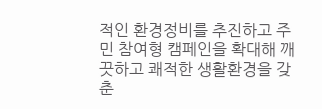적인 환경정비를 추진하고 주민 참여형 캠페인을 확대해 깨끗하고 쾌적한 생활환경을 갖춘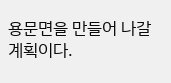용문면을 만들어 나갈 계획이다.